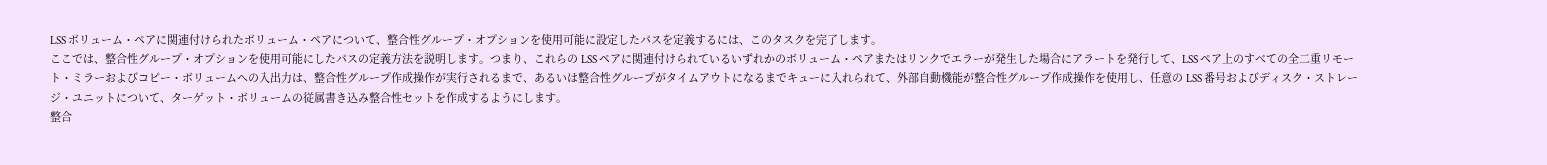LSS ボリューム・ペアに関連付けられたボリューム・ペアについて、整合性グループ・オプションを使用可能に設定したパスを定義するには、このタスクを完了します。
ここでは、整合性グループ・オプションを使用可能にしたパスの定義方法を説明します。つまり、これらの LSS ペアに関連付けられているいずれかのボリューム・ペアまたはリンクでエラーが発生した場合にアラートを発行して、LSS ペア上のすべての全二重リモート・ミラーおよびコピー・ボリュームへの入出力は、整合性グループ作成操作が実行されるまで、あるいは整合性グループがタイムアウトになるまでキューに入れられて、外部自動機能が整合性グループ作成操作を使用し、任意の LSS 番号およびディスク・ストレージ・ユニットについて、ターゲット・ボリュームの従属書き込み整合性セットを作成するようにします。
整合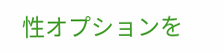性オプションを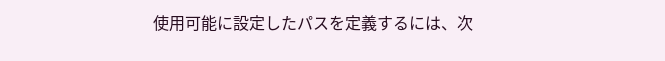使用可能に設定したパスを定義するには、次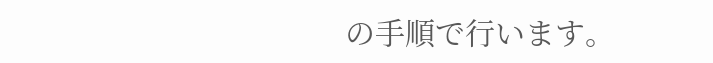の手順で行います。